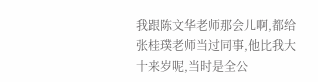我跟陈文华老师那会儿啊,都给张桂璞老师当过同事,他比我大十来岁呢,当时是全公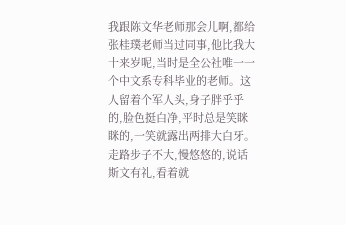我跟陈文华老师那会儿啊,都给张桂璞老师当过同事,他比我大十来岁呢,当时是全公社唯一一个中文系专科毕业的老师。这人留着个军人头,身子胖乎乎的,脸色挺白净,平时总是笑眯眯的,一笑就露出两排大白牙。走路步子不大,慢悠悠的,说话斯文有礼,看着就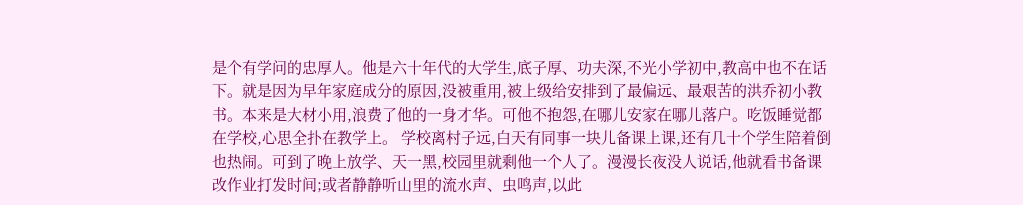是个有学问的忠厚人。他是六十年代的大学生,底子厚、功夫深,不光小学初中,教高中也不在话下。就是因为早年家庭成分的原因,没被重用,被上级给安排到了最偏远、最艰苦的洪乔初小教书。本来是大材小用,浪费了他的一身才华。可他不抱怨,在哪儿安家在哪儿落户。吃饭睡觉都在学校,心思全扑在教学上。 学校离村子远,白天有同事一块儿备课上课,还有几十个学生陪着倒也热闹。可到了晚上放学、天一黑,校园里就剩他一个人了。漫漫长夜没人说话,他就看书备课改作业打发时间;或者静静听山里的流水声、虫鸣声,以此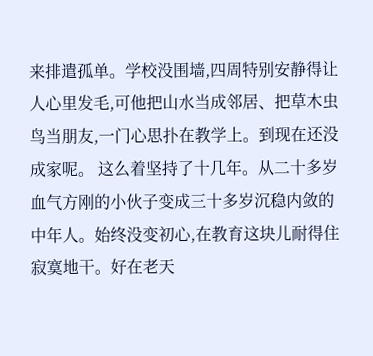来排遣孤单。学校没围墙,四周特别安静得让人心里发毛,可他把山水当成邻居、把草木虫鸟当朋友,一门心思扑在教学上。到现在还没成家呢。 这么着坚持了十几年。从二十多岁血气方刚的小伙子变成三十多岁沉稳内敛的中年人。始终没变初心,在教育这块儿耐得住寂寞地干。好在老天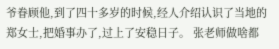爷眷顾他,到了四十多岁的时候,经人介绍认识了当地的郑女士,把婚事办了,过上了安稳日子。 张老师做啥都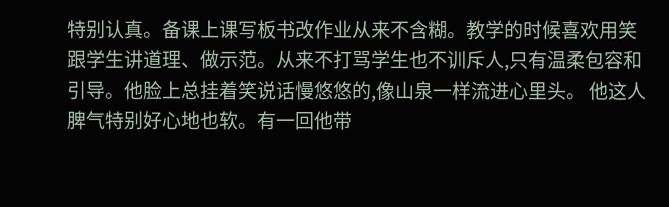特别认真。备课上课写板书改作业从来不含糊。教学的时候喜欢用笑跟学生讲道理、做示范。从来不打骂学生也不训斥人,只有温柔包容和引导。他脸上总挂着笑说话慢悠悠的,像山泉一样流进心里头。 他这人脾气特别好心地也软。有一回他带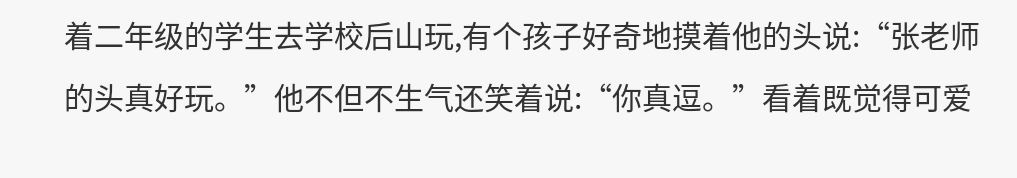着二年级的学生去学校后山玩,有个孩子好奇地摸着他的头说:“张老师的头真好玩。”他不但不生气还笑着说:“你真逗。”看着既觉得可爱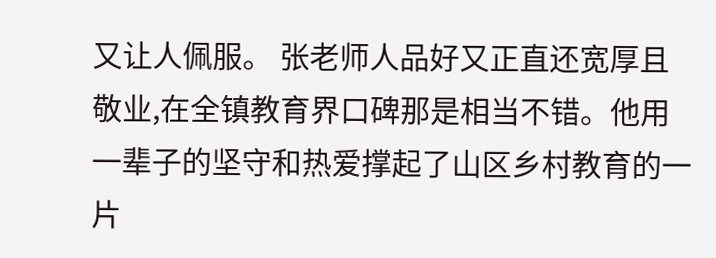又让人佩服。 张老师人品好又正直还宽厚且敬业,在全镇教育界口碑那是相当不错。他用一辈子的坚守和热爱撑起了山区乡村教育的一片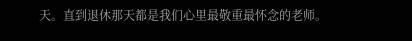天。直到退休那天都是我们心里最敬重最怀念的老师。